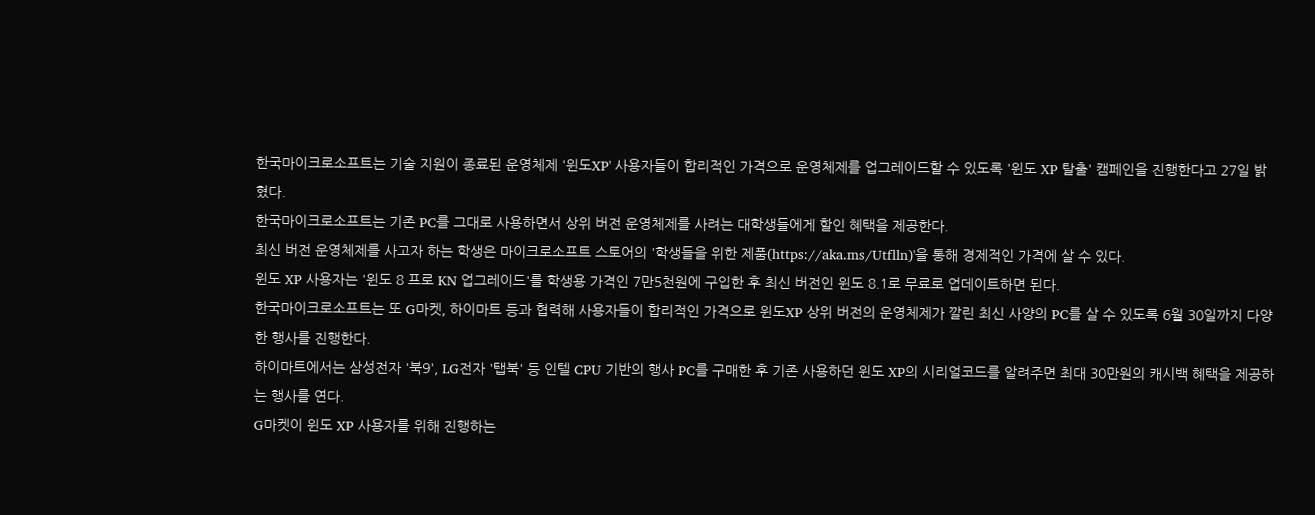한국마이크로소프트는 기술 지원이 종료된 운영체제 '윈도XP' 사용자들이 합리적인 가격으로 운영체제를 업그레이드할 수 있도록 '윈도 XP 탈출' 캠페인을 진행한다고 27일 밝혔다.
한국마이크로소프트는 기존 PC를 그대로 사용하면서 상위 버전 운영체제를 사려는 대학생들에게 할인 혜택을 제공한다.
최신 버전 운영체제를 사고자 하는 학생은 마이크로소프트 스토어의 '학생들을 위한 제품(https://aka.ms/Utflln)'을 통해 경제적인 가격에 살 수 있다.
윈도 XP 사용자는 '윈도 8 프로 KN 업그레이드'를 학생용 가격인 7만5천원에 구입한 후 최신 버전인 윈도 8.1로 무료로 업데이트하면 된다.
한국마이크로소프트는 또 G마켓, 하이마트 등과 협력해 사용자들이 합리적인 가격으로 윈도XP 상위 버전의 운영체제가 깔린 최신 사양의 PC를 살 수 있도록 6월 30일까지 다양한 행사를 진행한다.
하이마트에서는 삼성전자 '북9', LG전자 '탭북' 등 인텔 CPU 기반의 행사 PC를 구매한 후 기존 사용하던 윈도 XP의 시리얼코드를 알려주면 최대 30만원의 캐시백 혜택을 제공하는 행사를 연다.
G마켓이 윈도 XP 사용자를 위해 진행하는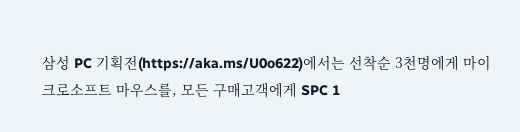삼성 PC 기획전(https://aka.ms/U0o622)에서는 선착순 3천명에게 마이크로소프트 마우스를, 모든 구매고객에게 SPC 1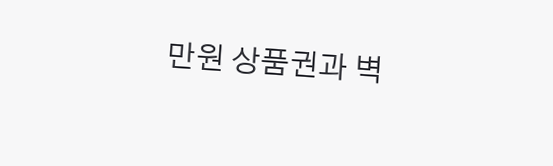만원 상품권과 벽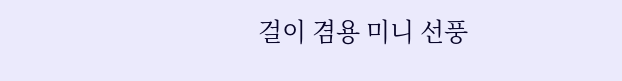걸이 겸용 미니 선풍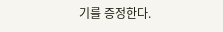기를 증정한다.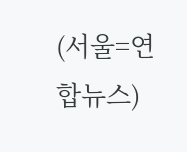(서울=연합뉴스)